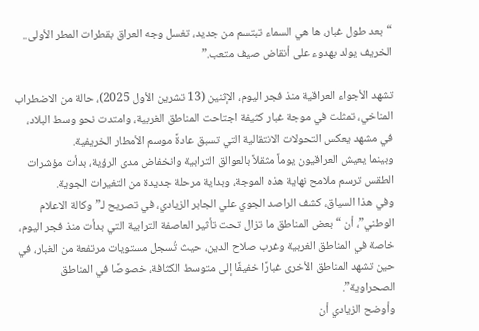“بعد طول غبار، ها هي السماء تبتسم من جديد، تغسل وجه العراق بقطرات المطر الأولى.. الخريف يولد بهدوء على أنقاض صيف متعب.”

تشهد الأجواء العراقية منذ فجر اليوم، الإثنين (13 تشرين الأول 2025)، حالة من الاضطراب المناخي، تمثلت في موجة غبار كثيفة اجتاحت المناطق الغربية، وامتدت نحو وسط البلاد، في مشهد يعكس التحولات الانتقالية التي تسبق عادةً موسم الأمطار الخريفية.
وبينما يعيش العراقيون يوماً مثقلاً بالعوالق الترابية وانخفاض مدى الرؤية، بدأت مؤشرات الطقس ترسم ملامح نهاية هذه الموجة، وبداية مرحلة جديدة من التغيرات الجوية.
وفي هذا السياق، كشف الراصد الجوي علي الجابر الزيادي، في تصريح لـ”وكالة الاعلام الوطني”، أن “بعض المناطق ما تزال تحت تأثير العاصفة الترابية التي بدأت منذ فجر اليوم، خاصة في المناطق الغربية وغرب صلاح الدين، حيث تُسجل مستويات مرتفعة من الغبار، في حين تشهد المناطق الأخرى غبارًا خفيفًا إلى متوسط الكثافة، خصوصًا في المناطق الصحراوية”.
وأوضح الزيادي أن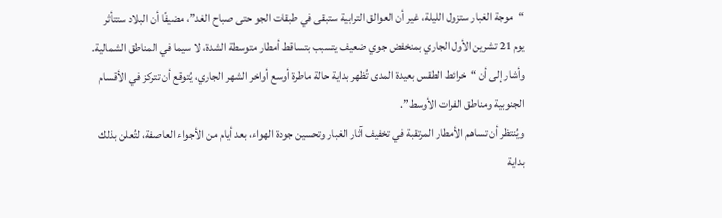“موجة الغبار ستزول الليلة، غير أن العوالق الترابية ستبقى في طبقات الجو حتى صباح الغد”، مضيفًا أن البلاد ستتأثر يوم 21 تشرين الأول الجاري بمنخفض جوي ضعيف يتسبب بتساقط أمطار متوسطة الشدة، لا سيما في المناطق الشمالية.
وأشار إلى أن “خرائط الطقس بعيدة المدى تُظهر بداية حالة ماطرة أوسع أواخر الشهر الجاري، يُتوقع أن تتركز في الأقسام الجنوبية ومناطق الفرات الأوسط”.
ويُنتظر أن تساهم الأمطار المرتقبة في تخفيف آثار الغبار وتحسين جودة الهواء، بعد أيام من الأجواء العاصفة، لتُعلن بذلك بداية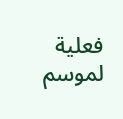فعلية لموسم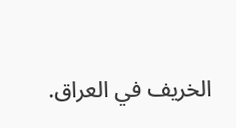الخريف في العراق.